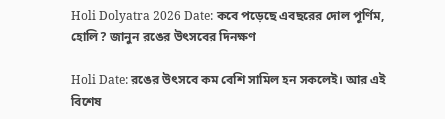Holi Dolyatra 2026 Date: কবে পড়েছে এবছরের দোল পূর্ণিম, হোলি? জানুন রঙের উৎসবের দিনক্ষণ

Holi Date: রঙের উৎসবে কম বেশি সামিল হন সকলেই। আর এই বিশেষ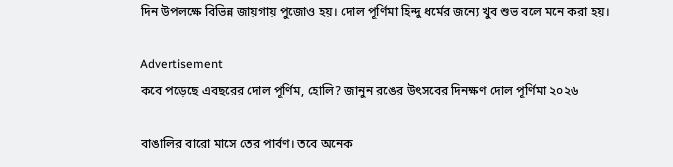দিন উপলক্ষে বিভিন্ন জায়গায় পুজোও হয়। দোল পূর্ণিমা হিন্দু ধর্মের জন্যে খুব শুভ বলে মনে করা হয়।

Advertisement
কবে পড়েছে এবছরের দোল পূর্ণিম, হোলি? জানুন রঙের উৎসবের দিনক্ষণ দোল পূর্ণিমা ২০২৬

বাঙালির বারো মাসে তের পার্বণ। তবে অনেক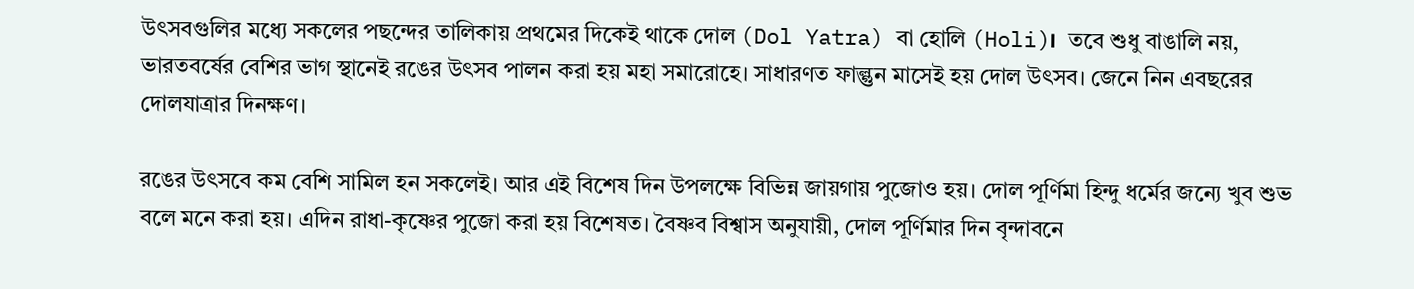উৎসবগুলির মধ্যে সকলের পছন্দের তালিকায় প্রথমের দিকেই থাকে দোল (Dol Yatra) বা হোলি (Holi)।  তবে শুধু বাঙালি নয়, ভারতবর্ষের বেশির ভাগ স্থানেই রঙের উৎসব পালন করা হয় মহা সমারোহে। সাধারণত ফাল্গুন মাসেই হয় দোল উৎসব। জেনে নিন এবছরের দোলযাত্রার দিনক্ষণ।

রঙের উৎসবে কম বেশি সামিল হন সকলেই। আর এই বিশেষ দিন উপলক্ষে বিভিন্ন জায়গায় পুজোও হয়। দোল পূর্ণিমা হিন্দু ধর্মের জন্যে খুব শুভ বলে মনে করা হয়। এদিন রাধা-কৃষ্ণের পুজো করা হয় বিশেষত। বৈষ্ণব বিশ্বাস অনুযায়ী, দোল পূর্ণিমার দিন বৃন্দাবনে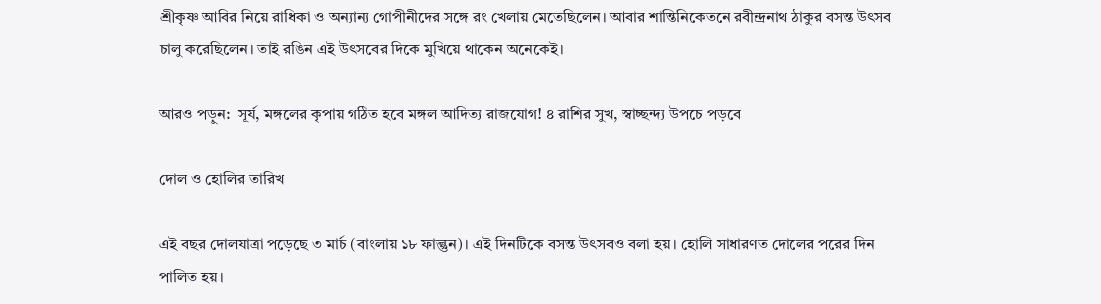শ্রীকৃষ্ণ আবির নিয়ে রাধিকা ও অন্যান্য গোপীনীদের সঙ্গে রং খেলায় মেতেছিলেন। আবার শান্তিনিকেতনে রবীন্দ্রনাথ ঠাকুর বসন্ত উৎসব চালু করেছিলেন। তাই রঙিন এই উৎসবের দিকে মুখিয়ে থাকেন অনেকেই।

আরও পড়ুন:  সূর্য, মঙ্গলের কৃপায় গঠিত হবে মঙ্গল আদিত্য রাজযোগ! ৪ রাশির সুখ, স্বাচ্ছন্দ্য উপচে পড়বে

দোল ও হোলির তারিখ

এই বছর দোলযাত্রা পড়েছে ৩ মার্চ (বাংলায় ১৮ ফাল্গুন)। এই দিনটিকে বসন্ত উৎসবও বলা হয়। হোলি সাধারণত দোলের পরের দিন পালিত হয়।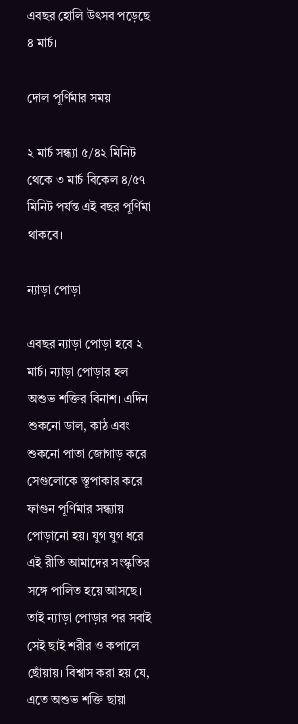এবছর হোলি উৎসব পড়েছে ৪ মার্চ।

দোল পূর্ণিমার সময়

২ মার্চ সন্ধ্যা ৫/৪২ মিনিট থেকে ৩ মার্চ বিকেল ৪/৫৭ মিনিট পর্যন্ত এই বছর পূর্ণিমা থাকবে।

ন্যাড়া পোড়া

এবছর ন্যাড়া পোড়া হবে ২ মার্চ। ন্যাড়া পোড়ার হল অশুভ শক্তির বিনাশ। এদিন শুকনো ডাল, কাঠ এবং শুকনো পাতা জোগাড় করে সেগুলোকে স্তূপাকার করে ফাগুন পূর্ণিমার সন্ধ্যায় পোড়ানো হয়। যুগ যুগ ধরে এই রীতি আমাদের সংস্কৃতির সঙ্গে পালিত হয়ে আসছে। তাই ন্যাড়া পোড়ার পর সবাই সেই ছাই শরীর ও কপালে ছোঁয়ায়। বিশ্বাস করা হয় যে, এতে অশুভ শক্তি ছায়া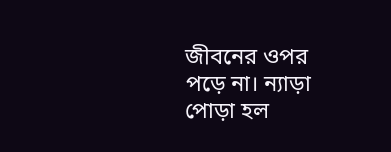জীবনের ওপর পড়ে না। ন্যাড়া পোড়া হল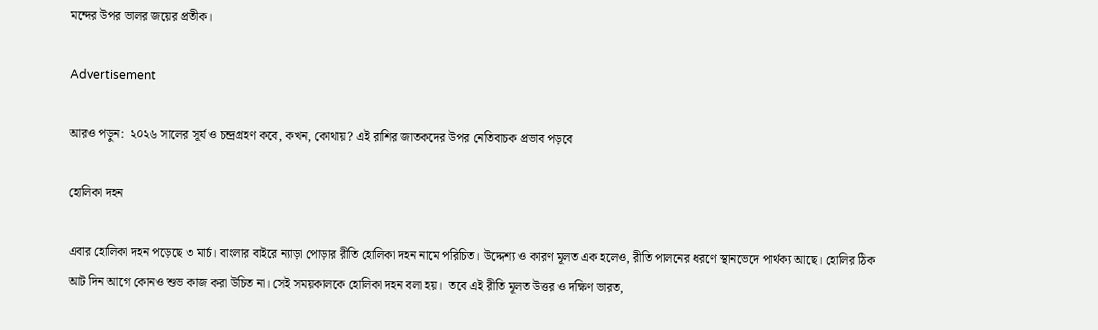মন্দের উপর ভালর জয়ের প্রতীক।

Advertisement

আরও পড়ুন:  ২০২৬ সালের সূর্য ও চন্দ্রগ্রহণ কবে, কখন, কোথায়? এই রাশির জাতকদের উপর নেতিবাচক প্রভাব পড়বে

হোলিকা দহন

এবার হোলিকা দহন পড়েছে ৩ মার্চ। বাংলার বাইরে ন্যাড়া পোড়ার রীতি হোলিকা দহন নামে পরিচিত। উদ্দেশ্য ও কারণ মূলত এক হলেও, রীতি পালনের ধরণে স্থানভেদে পার্থক্য আছে। হোলির ঠিক আট দিন আগে কোনও শুভ কাজ করা উচিত না। সেই সময়কালকে হোলিকা দহন বলা হয়।  তবে এই রীতি মূলত উত্তর ও দক্ষিণ ভারত,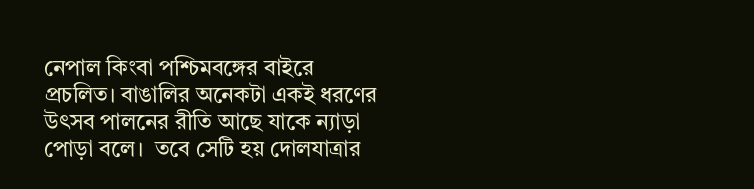নেপাল কিংবা পশ্চিমবঙ্গের বাইরে প্রচলিত। বাঙালির অনেকটা একই ধরণের উৎসব পালনের রীতি আছে যাকে ন্যাড়া পোড়া বলে।  তবে সেটি হয় দোলযাত্রার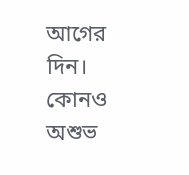আগের দিন। কোনও অশুভ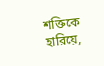শক্তিকে হারিয়ে,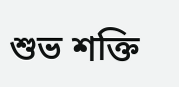শুভ শক্তি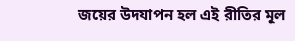জয়ের উদযাপন হল এই রীতির মূল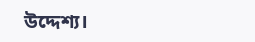উদ্দেশ্য।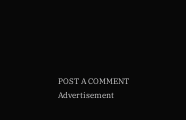POST A COMMENT
Advertisement